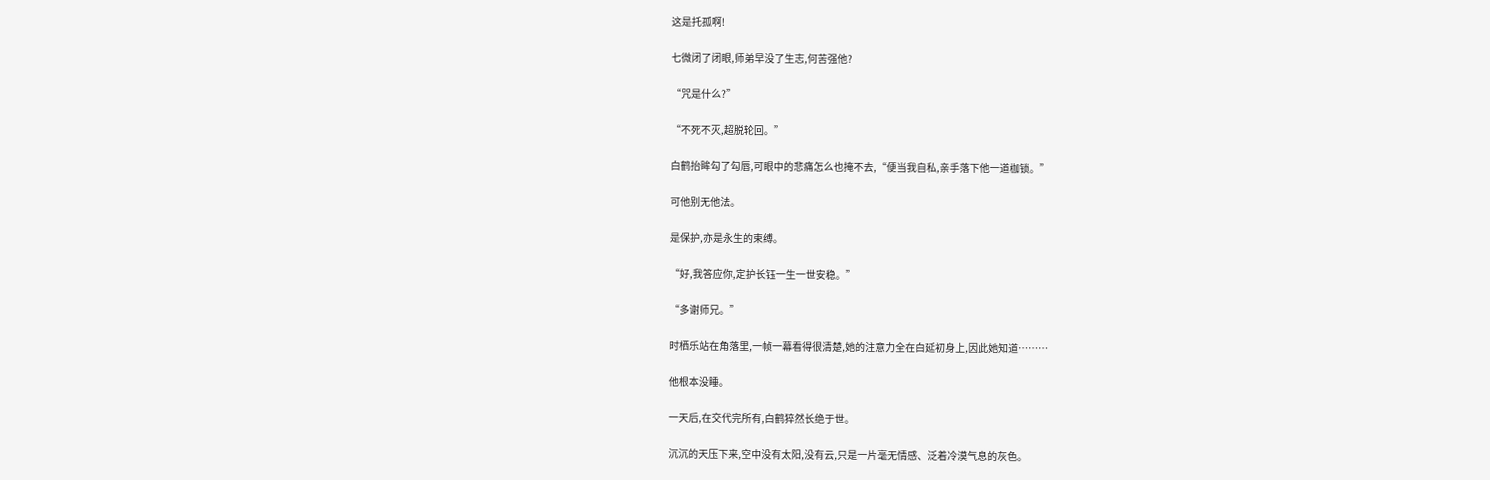这是托孤啊!

七微闭了闭眼,师弟早没了生志,何苦强他?

“咒是什么?”

“不死不灭,超脱轮回。”

白鹤抬眸勾了勾唇,可眼中的悲痛怎么也掩不去,“便当我自私,亲手落下他一道枷锁。”

可他别无他法。

是保护,亦是永生的束缚。

“好,我答应你,定护长钰一生一世安稳。”

“多谢师兄。”

时栖乐站在角落里,一帧一幕看得很清楚,她的注意力全在白延初身上,因此她知道………

他根本没睡。

一天后,在交代完所有,白鹤猝然长绝于世。

沉沉的天压下来,空中没有太阳,没有云,只是一片毫无情感、泛着冷漠气息的灰色。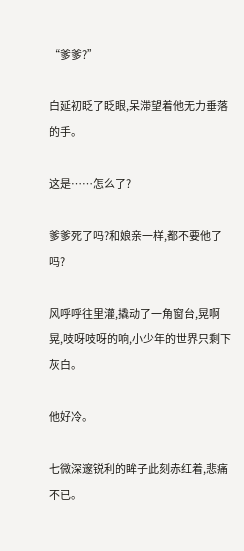“爹爹?”

白延初眨了眨眼,呆滞望着他无力垂落的手。

这是……怎么了?

爹爹死了吗?和娘亲一样,都不要他了吗?

风呼呼往里灌,撬动了一角窗台,晃啊晃,吱呀吱呀的响,小少年的世界只剩下灰白。

他好冷。

七微深邃锐利的眸子此刻赤红着,悲痛不已。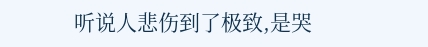听说人悲伤到了极致,是哭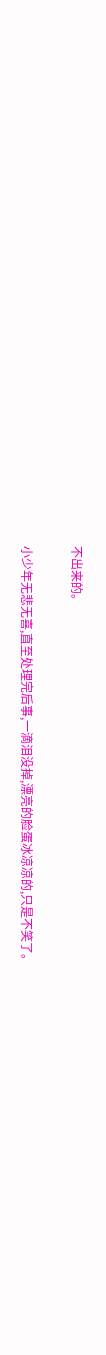不出来的。

小少年无悲无喜,直至处理完后事,一滴泪没掉,漂亮的脸蛋冰凉凉的,只是不笑了。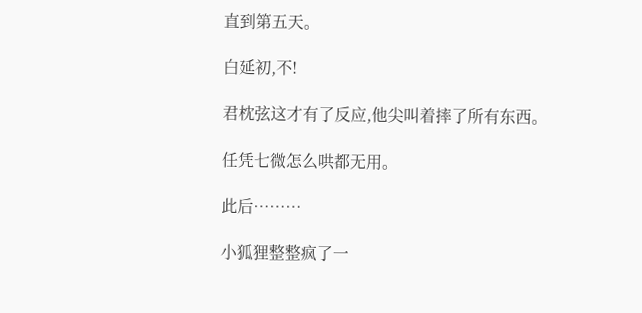直到第五天。

白延初,不!

君枕弦这才有了反应,他尖叫着摔了所有东西。

任凭七微怎么哄都无用。

此后………

小狐狸整整疯了一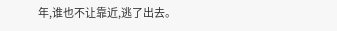年,谁也不让靠近,逃了出去。